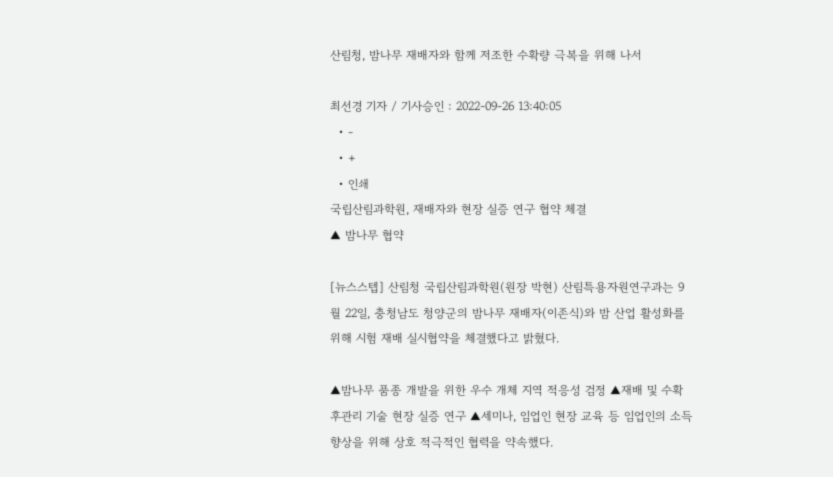산림청, 밤나무 재배자와 함께 저조한 수확량 극복을 위해 나서

최선경 기자 / 기사승인 : 2022-09-26 13:40:05
  • -
  • +
  • 인쇄
국립산림과학원, 재배자와 현장 실증 연구 협약 체결
▲ 밤나무 협약

[뉴스스텝] 산림청 국립산림과학원(원장 박현) 산림특용자원연구과는 9월 22일, 충청남도 청양군의 밤나무 재배자(이존식)와 밤 산업 활성화를 위해 시험 재배 실시협약을 체결했다고 밝혔다.

▲밤나무 품종 개발을 위한 우수 개체 지역 적응성 검정 ▲재배 및 수확후관리 기술 현장 실증 연구 ▲세미나, 임업인 현장 교육 등 임업인의 소득 향상을 위해 상호 적극적인 협력을 약속했다.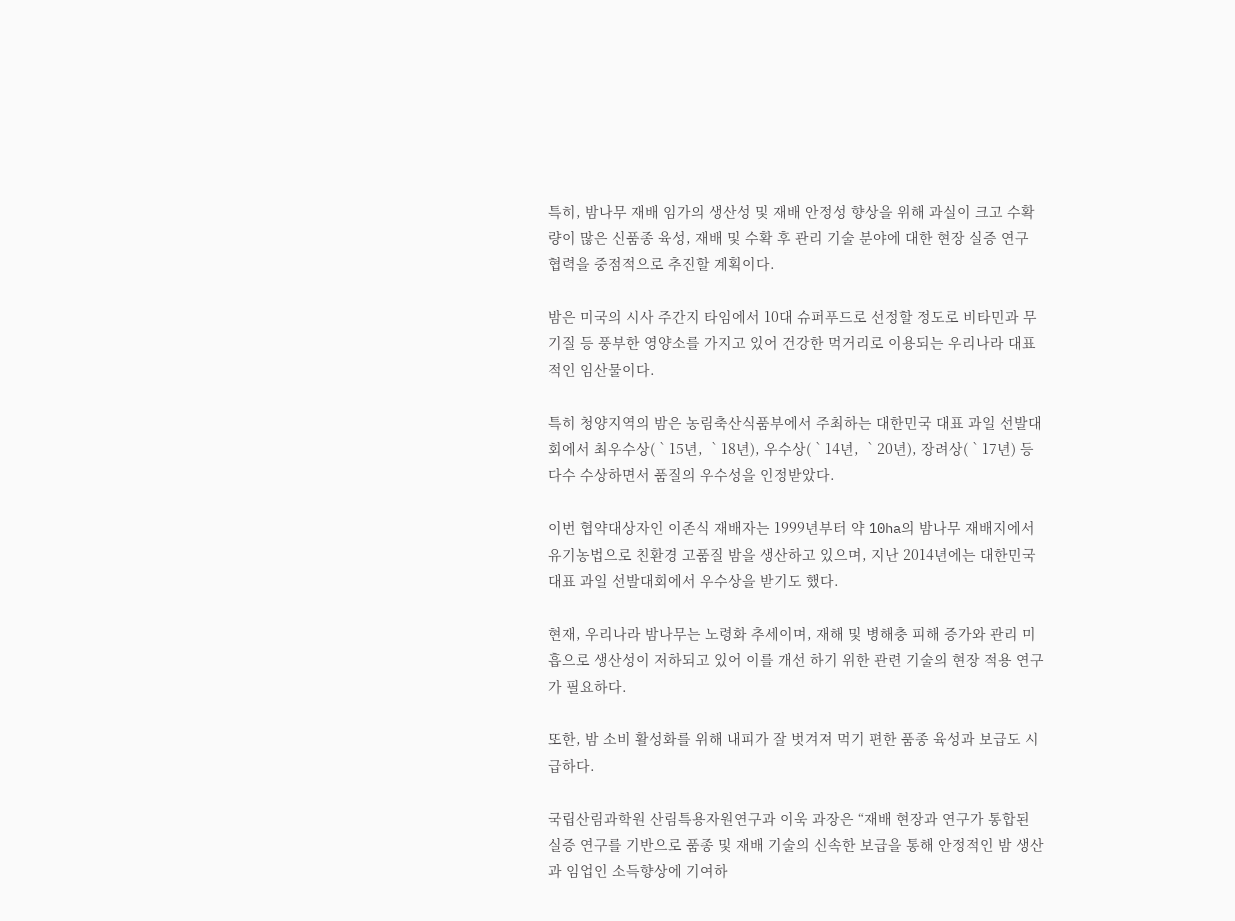특히, 밤나무 재배 임가의 생산성 및 재배 안정성 향상을 위해 과실이 크고 수확량이 많은 신품종 육성, 재배 및 수확 후 관리 기술 분야에 대한 현장 실증 연구 협력을 중점적으로 추진할 계획이다.

밤은 미국의 시사 주간지 타임에서 10대 슈퍼푸드로 선정할 정도로 비타민과 무기질 등 풍부한 영양소를 가지고 있어 건강한 먹거리로 이용되는 우리나라 대표적인 임산물이다.

특히 청양지역의 밤은 농림축산식품부에서 주최하는 대한민국 대표 과일 선발대회에서 최우수상(‵15년, ‵18년), 우수상(‵14년, ‵20년), 장려상(‵17년) 등 다수 수상하면서 품질의 우수성을 인정받았다.

이번 협약대상자인 이존식 재배자는 1999년부터 약 10ha의 밤나무 재배지에서 유기농법으로 친환경 고품질 밤을 생산하고 있으며, 지난 2014년에는 대한민국 대표 과일 선발대회에서 우수상을 받기도 했다.

현재, 우리나라 밤나무는 노령화 추세이며, 재해 및 병해충 피해 증가와 관리 미흡으로 생산성이 저하되고 있어 이를 개선 하기 위한 관련 기술의 현장 적용 연구가 필요하다.

또한, 밤 소비 활성화를 위해 내피가 잘 벗겨져 먹기 편한 품종 육성과 보급도 시급하다.

국립산림과학원 산림특용자원연구과 이욱 과장은 “재배 현장과 연구가 통합된 실증 연구를 기반으로 품종 및 재배 기술의 신속한 보급을 통해 안정적인 밤 생산과 임업인 소득향상에 기여하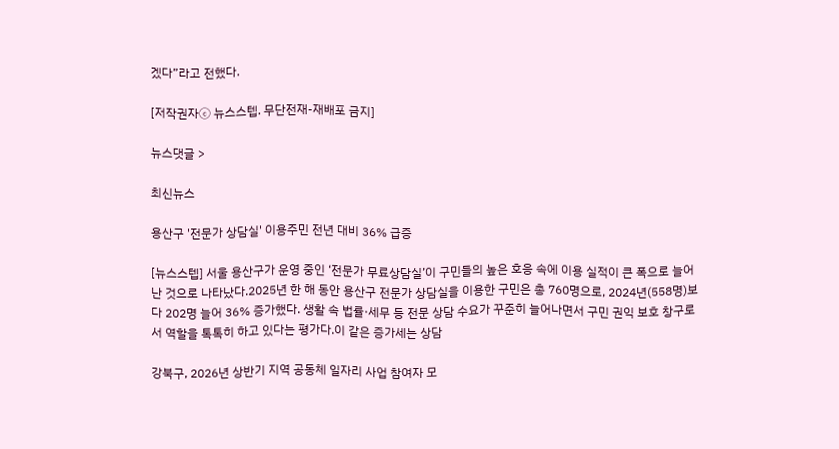겠다”라고 전했다.

[저작권자ⓒ 뉴스스텝. 무단전재-재배포 금지]

뉴스댓글 >

최신뉴스

용산구 '전문가 상담실' 이용주민 전년 대비 36% 급증

[뉴스스텝] 서울 용산구가 운영 중인 ‘전문가 무료상담실’이 구민들의 높은 호응 속에 이용 실적이 큰 폭으로 늘어난 것으로 나타났다.2025년 한 해 동안 용산구 전문가 상담실을 이용한 구민은 총 760명으로, 2024년(558명)보다 202명 늘어 36% 증가했다. 생활 속 법률·세무 등 전문 상담 수요가 꾸준히 늘어나면서 구민 권익 보호 창구로서 역할을 톡톡히 하고 있다는 평가다.이 같은 증가세는 상담

강북구, 2026년 상반기 지역 공동체 일자리 사업 참여자 모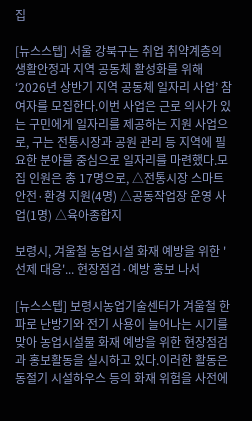집

[뉴스스텝] 서울 강북구는 취업 취약계층의 생활안정과 지역 공동체 활성화를 위해 ‘2026년 상반기 지역 공동체 일자리 사업’ 참여자를 모집한다.이번 사업은 근로 의사가 있는 구민에게 일자리를 제공하는 지원 사업으로, 구는 전통시장과 공원 관리 등 지역에 필요한 분야를 중심으로 일자리를 마련했다.모집 인원은 총 17명으로, △전통시장 스마트 안전·환경 지원(4명) △공동작업장 운영 사업(1명) △육아종합지

보령시, 겨울철 농업시설 화재 예방을 위한 '선제 대응'... 현장점검·예방 홍보 나서

[뉴스스텝] 보령시농업기술센터가 겨울철 한파로 난방기와 전기 사용이 늘어나는 시기를 맞아 농업시설물 화재 예방을 위한 현장점검과 홍보활동을 실시하고 있다.이러한 활동은 동절기 시설하우스 등의 화재 위험을 사전에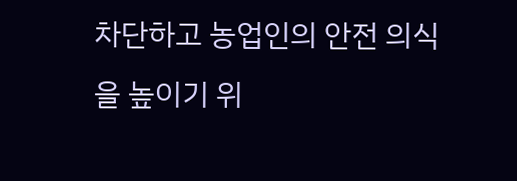차단하고 농업인의 안전 의식을 높이기 위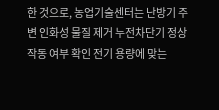한 것으로, 농업기술센터는 난방기 주변 인화성 물질 제거 누전차단기 정상 작동 여부 확인 전기 용량에 맞는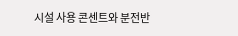시설 사용 콘센트와 분전반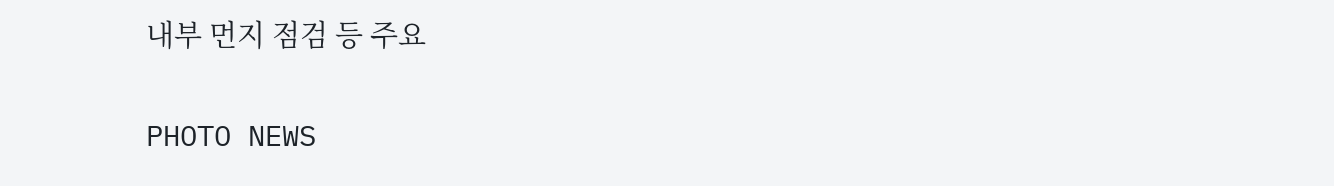내부 먼지 점검 등 주요

PHOTO NEWS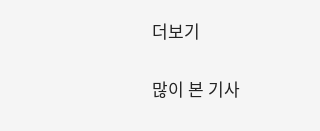더보기

많이 본 기사